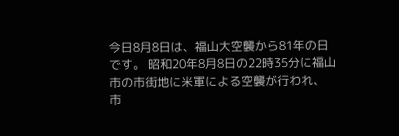今日8月8日は、福山大空襲から81年の日です。 昭和20年8月8日の22時35分に福山市の市街地に米軍による空襲が行われ、市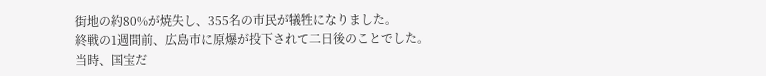街地の約80%が焼失し、355名の市民が犠牲になりました。
終戦の1週間前、広島市に原爆が投下されて二日後のことでした。
当時、国宝だ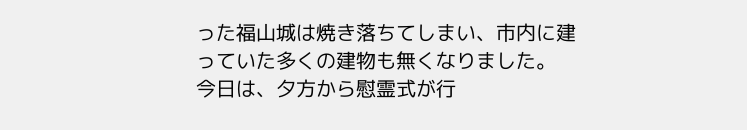った福山城は焼き落ちてしまい、市内に建っていた多くの建物も無くなりました。
今日は、夕方から慰霊式が行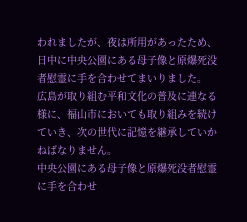われましたが、夜は所用があったため、日中に中央公園にある母子像と原爆死没者慰霊に手を合わせてまいりました。
広島が取り組む平和文化の普及に連なる様に、福山市においても取り組みを続けていき、次の世代に記憶を継承していかねばなりません。
中央公園にある母子像と原爆死没者慰霊に手を合わせ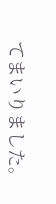てまいりました。